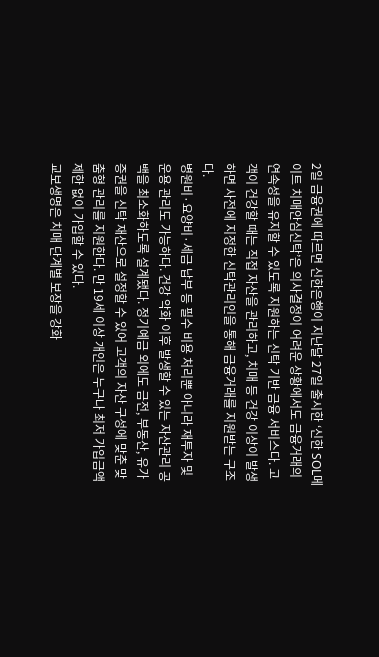2일 금융권에 따르면 신한은행이 지난달 27일 출시한 ‘신한 SOL메이트 치매안심신탁’은 의사결정이 어려운 상황에서도 금융거래의 연속성을 유지할 수 있도록 지원하는 신탁 기반 금융 서비스다. 고객이 건강할 때는 직접 자산을 관리하고, 치매 등 건강 이상이 발생하면 사전에 지정한 신탁관리인을 통해 금융거래를 지원받는 구조다.
병원비·요양비·세금 납부 등 필수 비용 처리뿐 아니라 재투자 및 운용 관리도 가능하다. 건강 악화 이후 발생할 수 있는 자산관리 공백을 최소화하도록 설계됐다. 정기예금 외에도 금전, 부동산, 유가증권을 신탁 재산으로 설정할 수 있어 고객의 자산 구성에 맞춘 맞춤형 관리를 지원한다. 만 19세 이상 개인은 누구나 최저 가입금액 제한 없이 가입할 수 있다.
교보생명은 치매 단계별 보장을 강화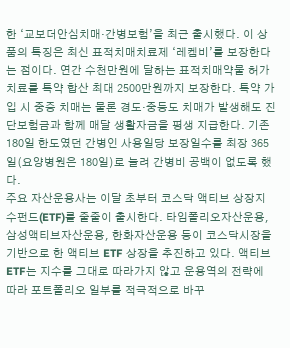한 ‘교보더안심치매·간병보험’을 최근 출시했다. 이 상품의 특징은 최신 표적치매치료제 ‘레켐비’를 보장한다는 점이다. 연간 수천만원에 달하는 표적치매약물 허가치료를 특약 합산 최대 2500만원까지 보장한다. 특약 가입 시 중증 치매는 물론 경도·중등도 치매가 발생해도 진단보험금과 함께 매달 생활자금을 평생 지급한다. 기존 180일 한도였던 간병인 사용일당 보장일수를 최장 365일(요양병원은 180일)로 늘려 간병비 공백이 없도록 했다.
주요 자산운용사는 이달 초부터 코스닥 액티브 상장지수펀드(ETF)를 줄줄이 출시한다. 타임폴리오자산운용, 삼성액티브자산운용, 한화자산운용 등이 코스닥시장을 기반으로 한 액티브 ETF 상장을 추진하고 있다. 액티브 ETF는 지수를 그대로 따라가지 않고 운용역의 전략에 따라 포트폴리오 일부를 적극적으로 바꾸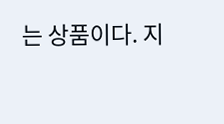는 상품이다. 지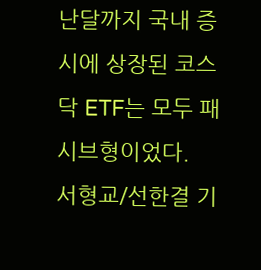난달까지 국내 증시에 상장된 코스닥 ETF는 모두 패시브형이었다.
서형교/선한결 기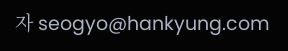자 seogyo@hankyung.com